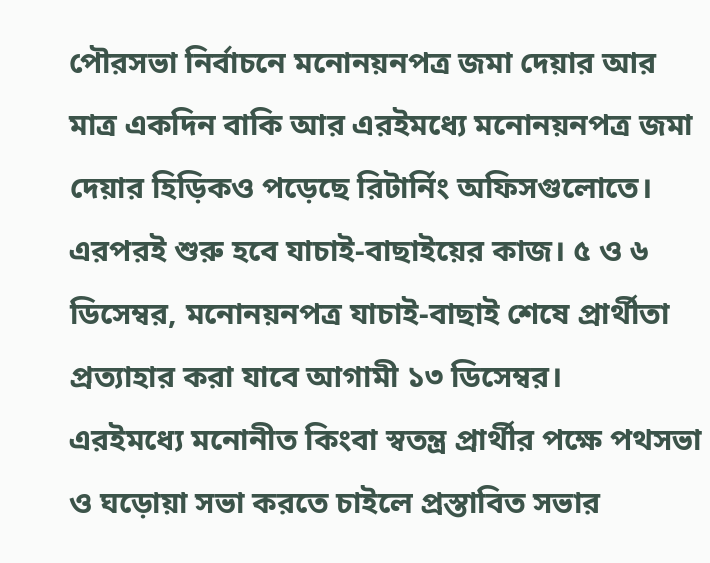পৌরসভা নির্বাচনে মনোনয়নপত্র জমা দেয়ার আর মাত্র একদিন বাকি আর এরইমধ্যে মনোনয়নপত্র জমা দেয়ার হিড়িকও পড়েছে রিটার্নিং অফিসগুলোতে। এরপরই শুরু হবে যাচাই-বাছাইয়ের কাজ। ৫ ও ৬ ডিসেম্বর, মনোনয়নপত্র যাচাই-বাছাই শেষে প্রার্থীতা প্রত্যাহার করা যাবে আগামী ১৩ ডিসেম্বর।
এরইমধ্যে মনোনীত কিংবা স্বতন্ত্র প্রার্থীর পক্ষে পথসভা ও ঘড়োয়া সভা করতে চাইলে প্রস্তাবিত সভার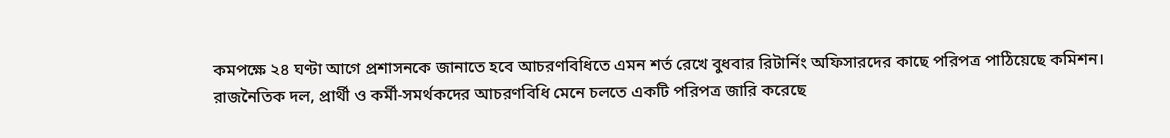কমপক্ষে ২৪ ঘণ্টা আগে প্রশাসনকে জানাতে হবে আচরণবিধিতে এমন শর্ত রেখে বুধবার রিটার্নিং অফিসারদের কাছে পরিপত্র পাঠিয়েছে কমিশন।
রাজনৈতিক দল, প্রার্থী ও কর্মী-সমর্থকদের আচরণবিধি মেনে চলতে একটি পরিপত্র জারি করেছে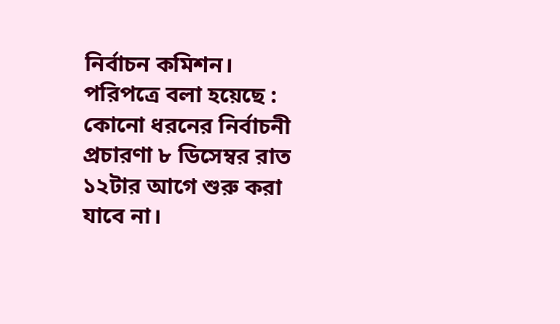নির্বাচন কমিশন।
পরিপত্রে বলা হয়েছে :
কোনো ধরনের নির্বাচনী প্রচারণা ৮ ডিসেম্বর রাত ১২টার আগে শুরু করা যাবে না।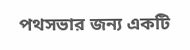পথসভার জন্য একটি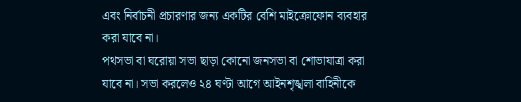এবং নির্বাচনী প্রচারণার জন্য একটির বেশি মাইক্রোফোন ব্যবহার করা যাবে না।
পথসভা বা ঘরোয়া সভা ছাড়া কোনো জনসভা বা শোভাযাত্রা করা যাবে না। সভা করলেও ২৪ ঘণ্টা আগে আইনশৃঙ্খলা বাহিনীকে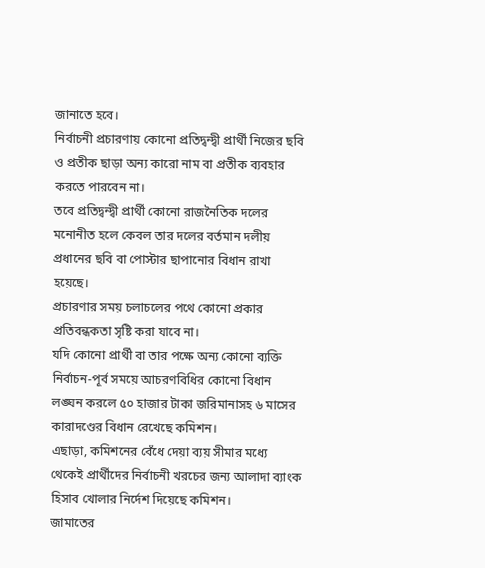জানাতে হবে।
নির্বাচনী প্রচারণায় কোনো প্রতিদ্বন্দ্বী প্রার্থী নিজের ছবি ও প্রতীক ছাড়া অন্য কারো নাম বা প্রতীক ব্যবহার করতে পারবেন না।
তবে প্রতিদ্বন্দ্বী প্রার্থী কোনো রাজনৈতিক দলের মনোনীত হলে কেবল তার দলের বর্তমান দলীয় প্রধানের ছবি বা পোস্টার ছাপানোর বিধান রাখা হয়েছে।
প্রচারণার সময় চলাচলের পথে কোনো প্রকার প্রতিবন্ধকতা সৃষ্টি করা যাবে না।
যদি কোনো প্রার্থী বা তার পক্ষে অন্য কোনো ব্যক্তি নির্বাচন-পূর্ব সময়ে আচরণবিধির কোনো বিধান লঙ্ঘন করলে ৫০ হাজার টাকা জরিমানাসহ ৬ মাসের কারাদণ্ডের বিধান রেখেছে কমিশন।
এছাড়া, কমিশনের বেঁধে দেয়া ব্যয় সীমার মধ্যে থেকেই প্রার্থীদের নির্বাচনী খরচের জন্য আলাদা ব্যাংক হিসাব খোলার নির্দেশ দিয়েছে কমিশন।
জামাতের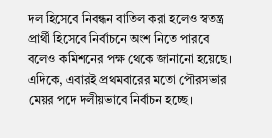দল হিসেবে নিবন্ধন বাতিল করা হলেও স্বতন্ত্র প্রার্থী হিসেবে নির্বাচনে অংশ নিতে পারবে বলেও কমিশনের পক্ষ থেকে জানানো হয়েছে।
এদিকে, এবারই প্রথমবারের মতো পৌরসভার মেয়র পদে দলীয়ভাবে নির্বাচন হচ্ছে।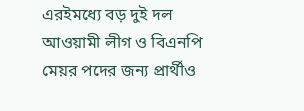এরইমধ্যে বড় দুই দল আওয়ামী লীগ ও বিএনপি মেয়র পদের জন্য প্রার্থীও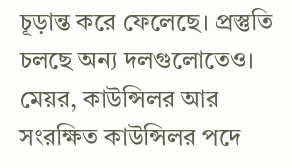চূড়ান্ত করে ফেলেছে। প্রস্তুতি চলছে অন্য দলগুলোতেও। মেয়র, কাউন্সিলর আর সংরক্ষিত কাউন্সিলর পদে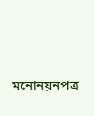মনোনয়নপত্র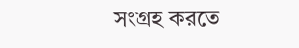সংগ্রহ করতে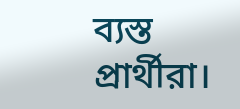ব্যস্ত প্রার্থীরা।